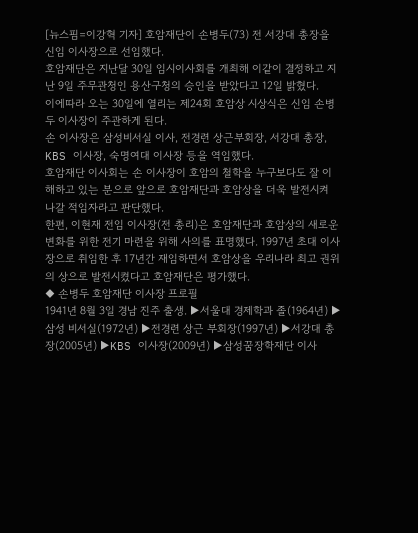[뉴스핌=이강혁 기자] 호암재단이 손병두(73) 전 서강대 총장을 신임 이사장으로 선임했다.
호암재단은 지난달 30일 임시이사회를 개최해 이같이 결정하고 지난 9일 주무관청인 용산구청의 승인을 받았다고 12일 밝혔다.
이에따라 오는 30일에 열리는 제24회 호암상 시상식은 신임 손병두 이사장이 주관하게 된다.
손 이사장은 삼성비서실 이사, 전경련 상근부회장, 서강대 총장, KBS 이사장, 숙명여대 이사장 등을 역임했다.
호암재단 이사회는 손 이사장이 호암의 철학을 누구보다도 잘 이해하고 있는 분으로 앞으로 호암재단과 호암상을 더욱 발전시켜 나갈 적임자라고 판단했다.
한편, 이현재 전임 이사장(전 총리)은 호암재단과 호암상의 새로운 변화를 위한 전기 마련을 위해 사의를 표명했다. 1997년 초대 이사장으로 취임한 후 17년간 재임하면서 호암상을 우리나라 최고 권위의 상으로 발전시켰다고 호암재단은 평가했다.
◆ 손병두 호암재단 이사장 프로필
1941년 8월 3일 경남 진주 출생. ▶서울대 경제학과 졸(1964년) ▶삼성 비서실(1972년) ▶전경련 상근 부회장(1997년) ▶서강대 총장(2005년) ▶KBS 이사장(2009년) ▶삼성꿈장학재단 이사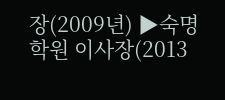장(2009년) ▶숙명학원 이사장(2013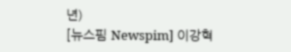년)
[뉴스핌 Newspim] 이강혁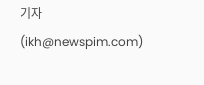기자 (ikh@newspim.com)